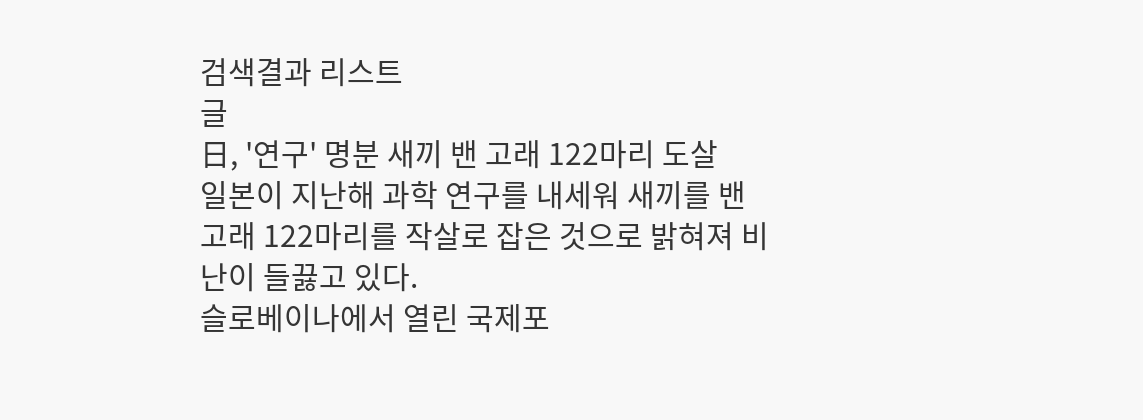검색결과 리스트
글
日, '연구' 명분 새끼 밴 고래 122마리 도살
일본이 지난해 과학 연구를 내세워 새끼를 밴 고래 122마리를 작살로 잡은 것으로 밝혀져 비난이 들끓고 있다.
슬로베이나에서 열린 국제포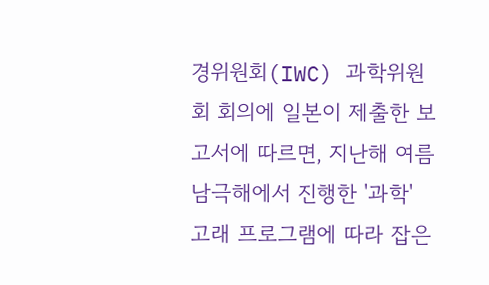경위원회(IWC) 과학위원회 회의에 일본이 제출한 보고서에 따르면, 지난해 여름 남극해에서 진행한 '과학' 고래 프로그램에 따라 잡은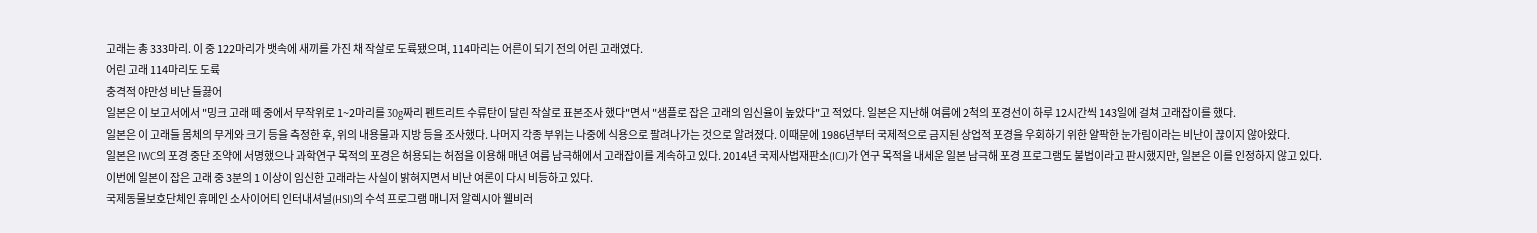고래는 총 333마리. 이 중 122마리가 뱃속에 새끼를 가진 채 작살로 도륙됐으며, 114마리는 어른이 되기 전의 어린 고래였다.
어린 고래 114마리도 도륙
충격적 야만성 비난 들끓어
일본은 이 보고서에서 "밍크 고래 떼 중에서 무작위로 1~2마리를 30g짜리 펜트리트 수류탄이 달린 작살로 표본조사 했다"면서 "샘플로 잡은 고래의 임신율이 높았다"고 적었다. 일본은 지난해 여름에 2척의 포경선이 하루 12시간씩 143일에 걸쳐 고래잡이를 했다.
일본은 이 고래들 몸체의 무게와 크기 등을 측정한 후, 위의 내용물과 지방 등을 조사했다. 나머지 각종 부위는 나중에 식용으로 팔려나가는 것으로 알려졌다. 이때문에 1986년부터 국제적으로 금지된 상업적 포경을 우회하기 위한 얄팍한 눈가림이라는 비난이 끊이지 않아왔다.
일본은 IWC의 포경 중단 조약에 서명했으나 과학연구 목적의 포경은 허용되는 허점을 이용해 매년 여름 남극해에서 고래잡이를 계속하고 있다. 2014년 국제사법재판소(ICJ)가 연구 목적을 내세운 일본 남극해 포경 프로그램도 불법이라고 판시했지만, 일본은 이를 인정하지 않고 있다.
이번에 일본이 잡은 고래 중 3분의 1 이상이 임신한 고래라는 사실이 밝혀지면서 비난 여론이 다시 비등하고 있다.
국제동물보호단체인 휴메인 소사이어티 인터내셔널(HSI)의 수석 프로그램 매니저 알렉시아 웰비러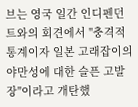브는 영국 일간 인디펜던트와의 회견에서 "충격적 통계이자 일본 고래잡이의 야만성에 대한 슬픈 고발장"이라고 개탄했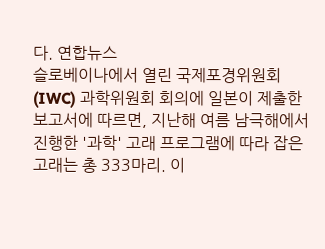다. 연합뉴스
슬로베이나에서 열린 국제포경위원회(IWC) 과학위원회 회의에 일본이 제출한 보고서에 따르면, 지난해 여름 남극해에서 진행한 '과학' 고래 프로그램에 따라 잡은 고래는 총 333마리. 이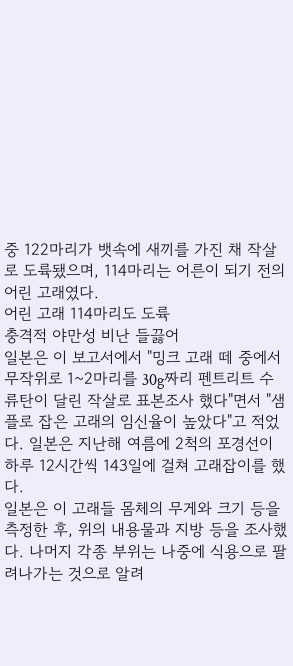중 122마리가 뱃속에 새끼를 가진 채 작살로 도륙됐으며, 114마리는 어른이 되기 전의 어린 고래였다.
어린 고래 114마리도 도륙
충격적 야만성 비난 들끓어
일본은 이 보고서에서 "밍크 고래 떼 중에서 무작위로 1~2마리를 30g짜리 펜트리트 수류탄이 달린 작살로 표본조사 했다"면서 "샘플로 잡은 고래의 임신율이 높았다"고 적었다. 일본은 지난해 여름에 2척의 포경선이 하루 12시간씩 143일에 걸쳐 고래잡이를 했다.
일본은 이 고래들 몸체의 무게와 크기 등을 측정한 후, 위의 내용물과 지방 등을 조사했다. 나머지 각종 부위는 나중에 식용으로 팔려나가는 것으로 알려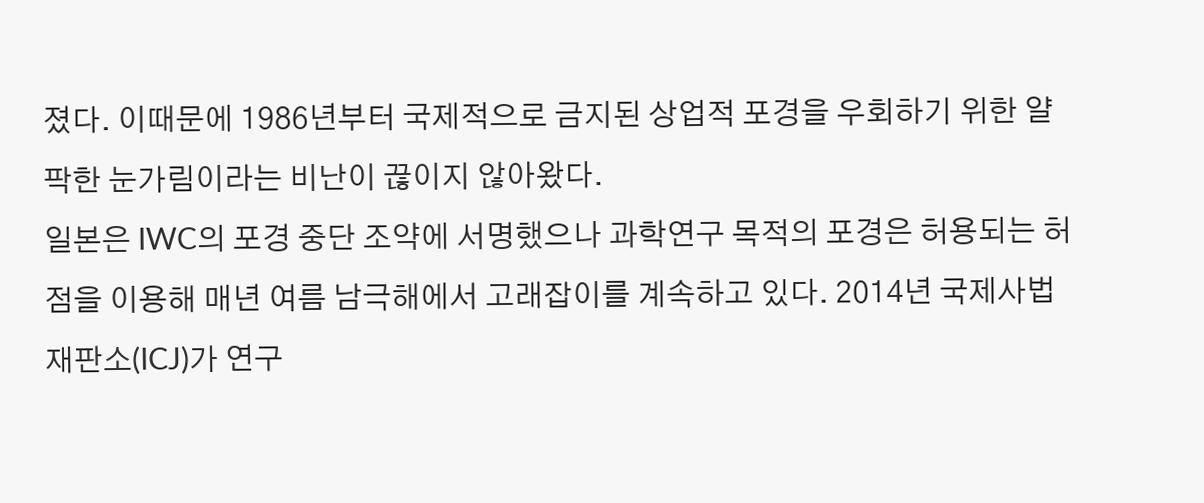졌다. 이때문에 1986년부터 국제적으로 금지된 상업적 포경을 우회하기 위한 얄팍한 눈가림이라는 비난이 끊이지 않아왔다.
일본은 IWC의 포경 중단 조약에 서명했으나 과학연구 목적의 포경은 허용되는 허점을 이용해 매년 여름 남극해에서 고래잡이를 계속하고 있다. 2014년 국제사법재판소(ICJ)가 연구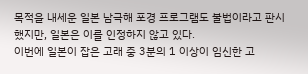목적을 내세운 일본 남극해 포경 프로그램도 불법이라고 판시했지만, 일본은 이를 인정하지 않고 있다.
이번에 일본이 잡은 고래 중 3분의 1 이상이 임신한 고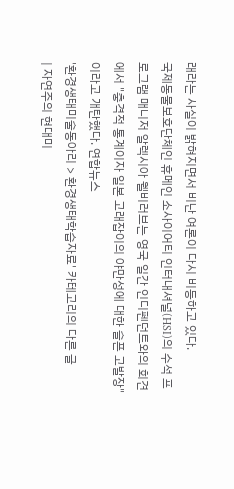래라는 사실이 밝혀지면서 비난 여론이 다시 비등하고 있다.
국제동물보호단체인 휴메인 소사이어티 인터내셔널(HSI)의 수석 프로그램 매니저 알렉시아 웰비러브는 영국 일간 인디펜던트와의 회견에서 "충격적 통계이자 일본 고래잡이의 야만성에 대한 슬픈 고발장"이라고 개탄했다. 연합뉴스
'환경생태미술동아리 > 환경생태학습자료' 카테고리의 다른 글
| 자연주의 현대미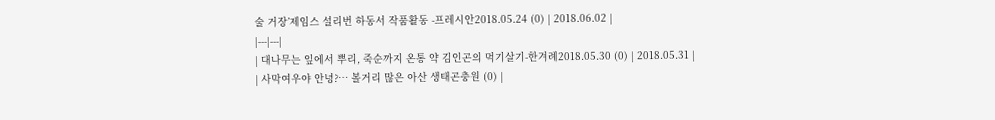술 거장’제임스 설리번 하동서 작품활동 -프레시안2018.05.24 (0) | 2018.06.02 |
|---|---|
| 대나무는 잎에서 뿌리, 죽순까지 온통 약 김인곤의 먹기살기-한겨례2018.05.30 (0) | 2018.05.31 |
| 사막여우야 안녕?… 볼거리 많은 아산 생태곤충원 (0) |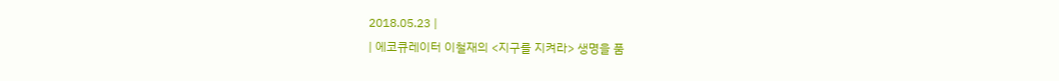2018.05.23 |
| 에코큐레이터 이철재의 <지구를 지켜라> 생명을 품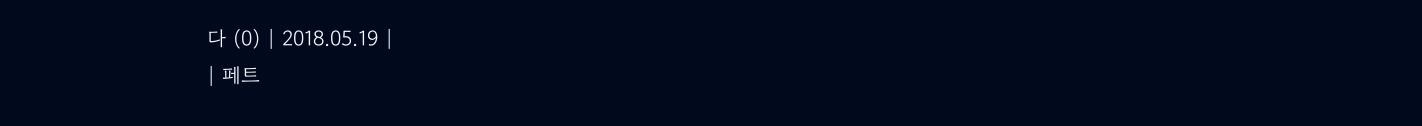다 (0) | 2018.05.19 |
| 페트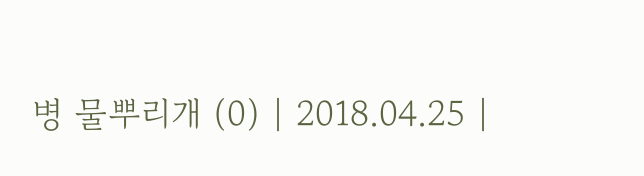병 물뿌리개 (0) | 2018.04.25 |